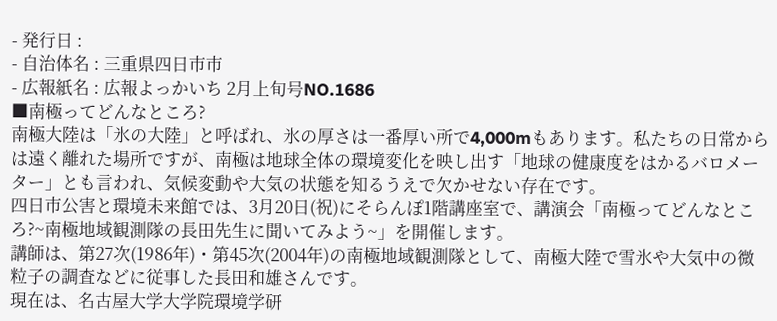- 発行日 :
- 自治体名 : 三重県四日市市
- 広報紙名 : 広報よっかいち 2月上旬号NO.1686
■南極ってどんなところ?
南極大陸は「氷の大陸」と呼ばれ、氷の厚さは一番厚い所で4,000mもあります。私たちの日常からは遠く離れた場所ですが、南極は地球全体の環境変化を映し出す「地球の健康度をはかるバロメーター」とも言われ、気候変動や大気の状態を知るうえで欠かせない存在です。
四日市公害と環境未来館では、3月20日(祝)にそらんぽ1階講座室で、講演会「南極ってどんなところ?~南極地域観測隊の長田先生に聞いてみよう~」を開催します。
講師は、第27次(1986年)・第45次(2004年)の南極地域観測隊として、南極大陸で雪氷や大気中の微粒子の調査などに従事した長田和雄さんです。
現在は、名古屋大学大学院環境学研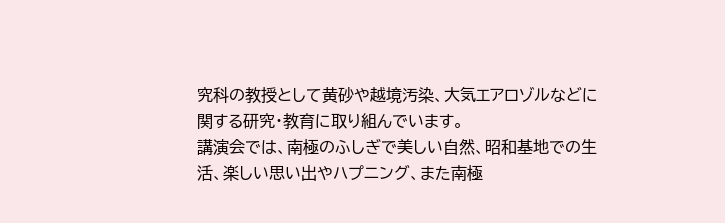究科の教授として黄砂や越境汚染、大気エアロゾルなどに関する研究・教育に取り組んでいます。
講演会では、南極のふしぎで美しい自然、昭和基地での生活、楽しい思い出やハプニング、また南極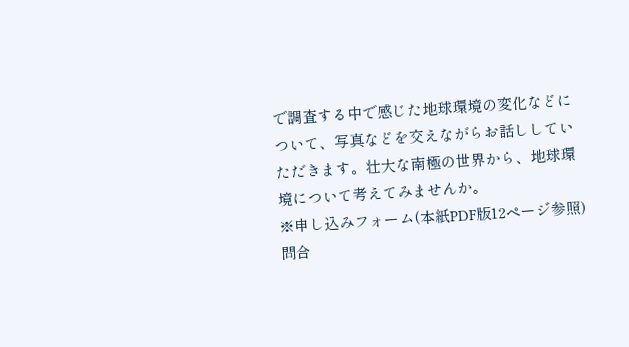で調査する中で感じた地球環境の変化などについて、写真などを交えながらお話ししていただきます。壮大な南極の世界から、地球環境について考えてみませんか。
※申し込みフォーム(本紙PDF版12ページ参照)
問合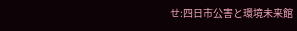せ:四日市公害と環境未来館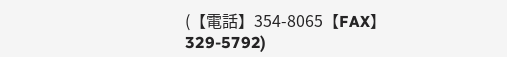(【電話】354-8065【FAX】329-5792)